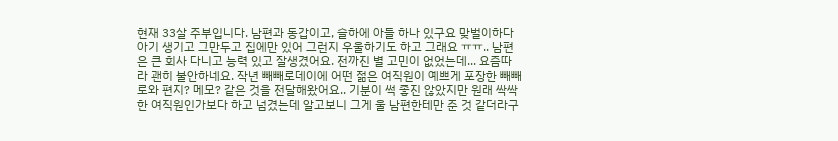현재 33살 주부입니다. 남편과 동갑이고, 슬하에 아들 하나 있구요 맞벌이하다 아기 생기고 그만두고 집에만 있어 그런지 우울하기도 하고 그래요 ㅠㅠ.. 남편은 큰 회사 다니고 능력 있고 잘생겼어요. 전까진 별 고민이 없었는데... 요즘따라 괜히 불안하네요. 작년 빼빼로데이에 어떤 젊은 여직원이 예쁘게 포장한 빼빼로와 편지? 메모? 같은 것을 전달해왔어요.. 기분이 썩 좋진 않았지만 원래 싹싹한 여직원인가보다 하고 넘겼는데 알고보니 그게 울 남편한테만 준 것 같더라구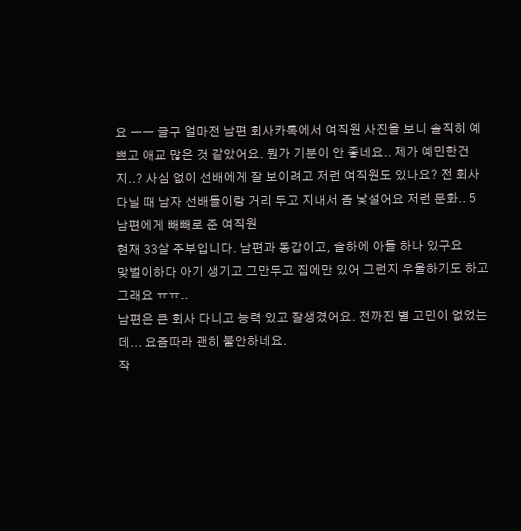요 ㅡㅡ 글구 얼마전 남편 회사카톡에서 여직원 사진을 보니 솔직히 예쁘고 애교 많은 것 같았어요. 뭔가 기분이 안 좋네요.. 제가 예민한건지..? 사심 없이 선배에게 잘 보이려고 저런 여직원도 있나요? 전 회사 다닐 때 남자 선배들이랑 거리 두고 지내서 좀 낯설어요 저런 문화.. 5
남편에게 빼빼로 준 여직원
현재 33살 주부입니다. 남편과 동갑이고, 슬하에 아들 하나 있구요
맞벌이하다 아기 생기고 그만두고 집에만 있어 그런지 우울하기도 하고 그래요 ㅠㅠ..
남편은 큰 회사 다니고 능력 있고 잘생겼어요. 전까진 별 고민이 없었는데... 요즘따라 괜히 불안하네요.
작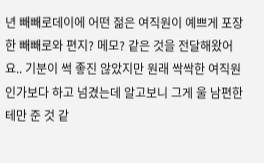년 빼빼로데이에 어떤 젊은 여직원이 예쁘게 포장한 빼빼로와 편지? 메모? 같은 것을 전달해왔어요.. 기분이 썩 좋진 않았지만 원래 싹싹한 여직원인가보다 하고 넘겼는데 알고보니 그게 울 남편한테만 준 것 같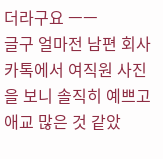더라구요 ㅡㅡ
글구 얼마전 남편 회사카톡에서 여직원 사진을 보니 솔직히 예쁘고 애교 많은 것 같았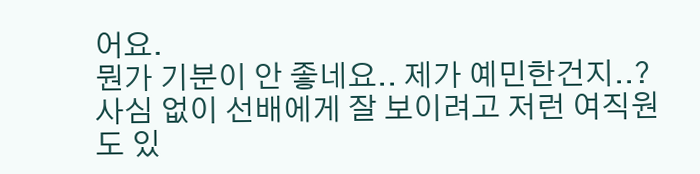어요.
뭔가 기분이 안 좋네요.. 제가 예민한건지..? 사심 없이 선배에게 잘 보이려고 저런 여직원도 있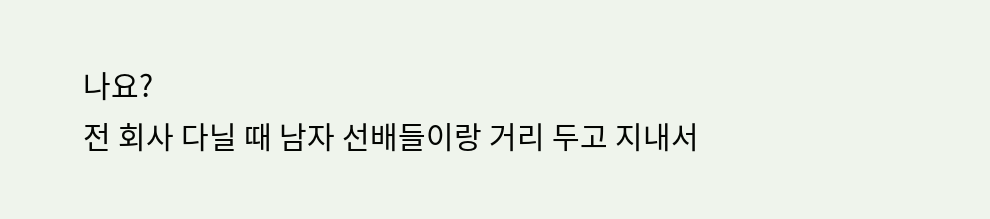나요?
전 회사 다닐 때 남자 선배들이랑 거리 두고 지내서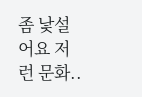좀 낯설어요 저런 문화..